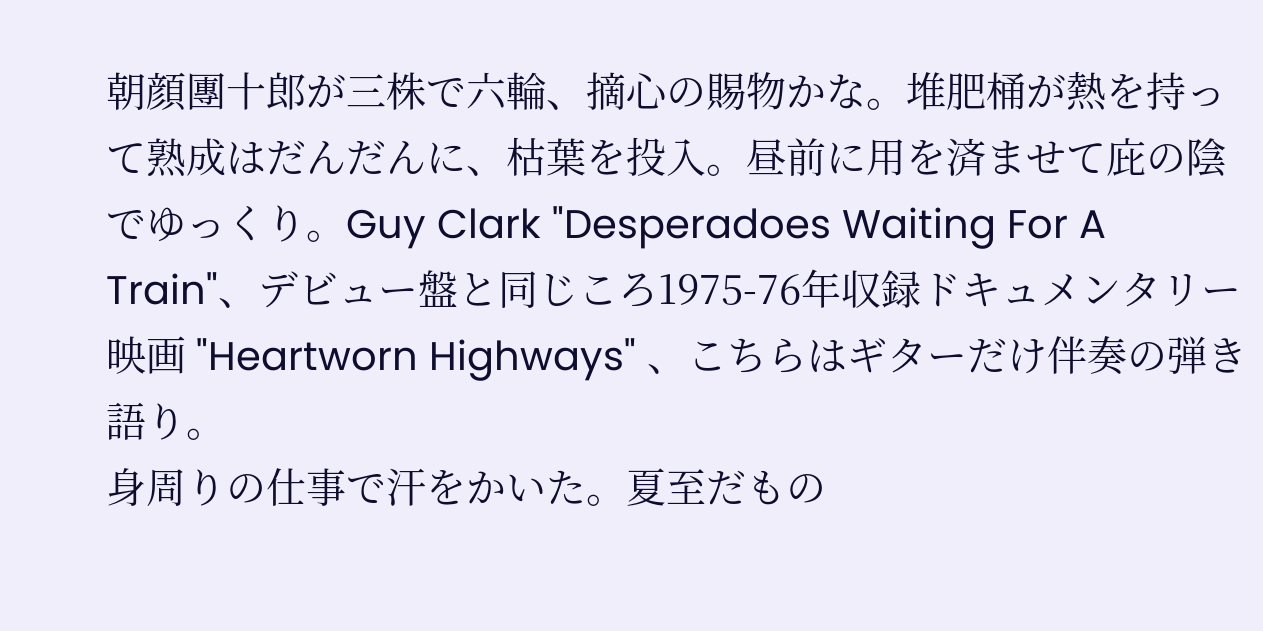朝顔團十郎が三株で六輪、摘心の賜物かな。堆肥桶が熱を持って熟成はだんだんに、枯葉を投入。昼前に用を済ませて庇の陰でゆっくり。Guy Clark "Desperadoes Waiting For A Train"、デビュー盤と同じころ1975-76年収録ドキュメンタリー映画 "Heartworn Highways" 、こちらはギターだけ伴奏の弾き語り。
身周りの仕事で汗をかいた。夏至だもの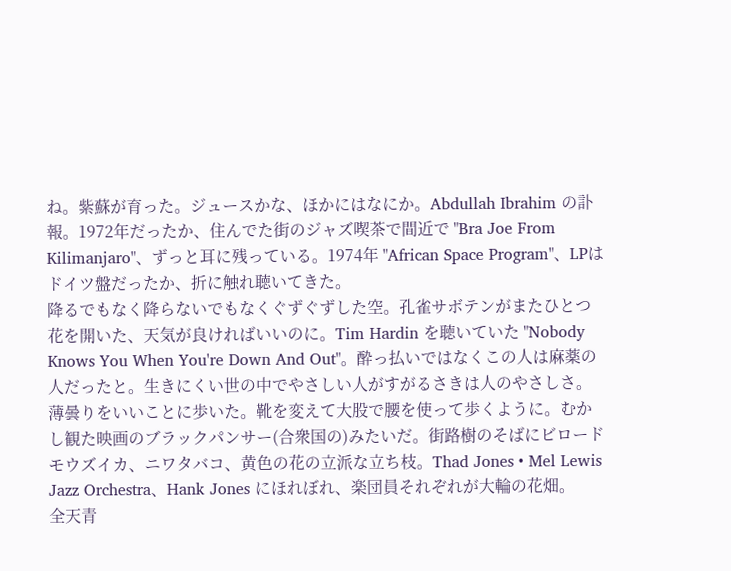ね。紫蘇が育った。ジュースかな、ほかにはなにか。Abdullah Ibrahim の訃報。1972年だったか、住んでた街のジャズ喫茶で間近で "Bra Joe From Kilimanjaro"、ずっと耳に残っている。1974年 "African Space Program"、LPはドイツ盤だったか、折に触れ聴いてきた。
降るでもなく降らないでもなくぐずぐずした空。孔雀サボテンがまたひとつ花を開いた、天気が良ければいいのに。Tim Hardin を聴いていた "Nobody Knows You When You're Down And Out"。酔っ払いではなくこの人は麻薬の人だったと。生きにくい世の中でやさしい人がすがるさきは人のやさしさ。
薄曇りをいいことに歩いた。靴を変えて大股で腰を使って歩くように。むかし観た映画のブラックパンサー(合衆国の)みたいだ。街路樹のそばにビロードモウズイカ、ニワタバコ、黄色の花の立派な立ち枝。Thad Jones • Mel Lewis Jazz Orchestra、Hank Jones にほれぼれ、楽団員それぞれが大輪の花畑。
全天青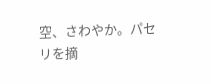空、さわやか。パセリを摘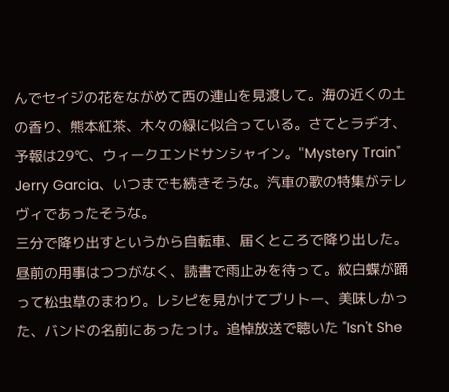んでセイジの花をながめて西の連山を見渡して。海の近くの土の香り、熊本紅茶、木々の緑に似合っている。さてとラヂオ、予報は29℃、ウィークエンドサンシャイン。"Mystery Train" Jerry Garcia、いつまでも続きそうな。汽車の歌の特集がテレヴィであったそうな。
三分で降り出すというから自転車、届くところで降り出した。昼前の用事はつつがなく、読書で雨止みを待って。紋白蝶が踊って松虫草のまわり。レシピを見かけてブリトー、美味しかった、バンドの名前にあったっけ。追悼放送で聴いた "Isn't She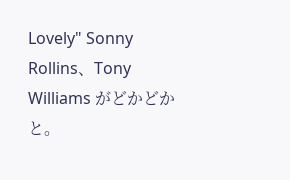Lovely" Sonny Rollins、Tony Williams がどかどかと。